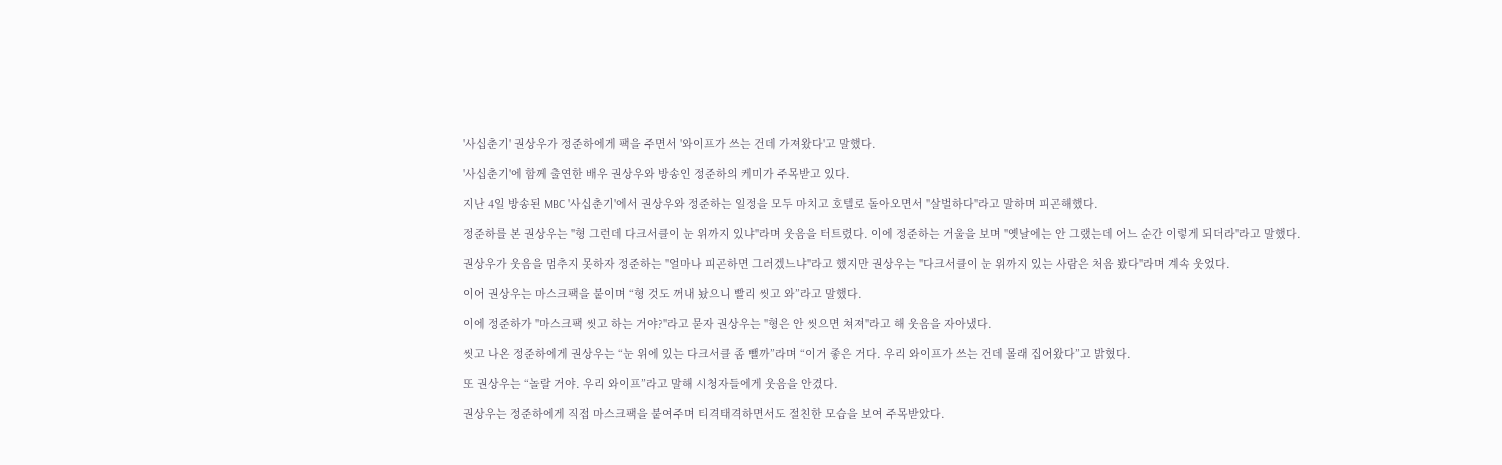'사십춘기' 권상우가 정준하에게 팩을 주면서 '와이프가 쓰는 건데 가져왔다'고 말했다.

'사십춘기'에 함께 출연한 배우 권상우와 방송인 정준하의 케미가 주목받고 있다.

지난 4일 방송된 MBC '사십춘기'에서 권상우와 정준하는 일정을 모두 마치고 호텔로 돌아오면서 "살벌하다"라고 말하며 피곤해했다.

정준하를 본 권상우는 "형 그런데 다크서클이 눈 위까지 있냐"라며 웃음을 터트렸다. 이에 정준하는 거울을 보며 "옛날에는 안 그랬는데 어느 순간 이렇게 되더라"라고 말했다.

권상우가 웃음을 멈추지 못하자 정준하는 "얼마나 피곤하면 그러겠느냐"라고 했지만 권상우는 "다크서클이 눈 위까지 있는 사람은 처음 봤다"라며 계속 웃었다.

이어 권상우는 마스크팩을 붙이며 “형 것도 꺼내 놨으니 빨리 씻고 와”라고 말했다.

이에 정준하가 "마스크팩 씻고 하는 거야?"라고 묻자 권상우는 "형은 안 씻으면 쳐져"라고 해 웃음을 자아냈다.

씻고 나온 정준하에게 권상우는 “눈 위에 있는 다크서클 좀 뺄까”라며 “이거 좋은 거다. 우리 와이프가 쓰는 건데 몰래 집어왔다”고 밝혔다.

또 권상우는 “놀랄 거야. 우리 와이프”라고 말해 시청자들에게 웃음을 안겼다.

권상우는 정준하에게 직접 마스크팩을 붙여주며 티격태격하면서도 절친한 모습을 보여 주목받았다.